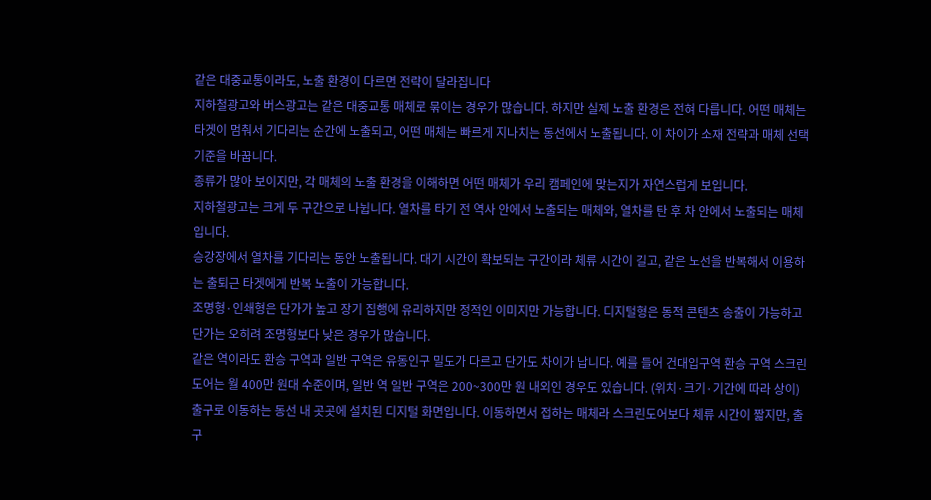같은 대중교통이라도, 노출 환경이 다르면 전략이 달라집니다
지하철광고와 버스광고는 같은 대중교통 매체로 묶이는 경우가 많습니다. 하지만 실제 노출 환경은 전혀 다릅니다. 어떤 매체는 타겟이 멈춰서 기다리는 순간에 노출되고, 어떤 매체는 빠르게 지나치는 동선에서 노출됩니다. 이 차이가 소재 전략과 매체 선택 기준을 바꿉니다.
종류가 많아 보이지만, 각 매체의 노출 환경을 이해하면 어떤 매체가 우리 캠페인에 맞는지가 자연스럽게 보입니다.
지하철광고는 크게 두 구간으로 나뉩니다. 열차를 타기 전 역사 안에서 노출되는 매체와, 열차를 탄 후 차 안에서 노출되는 매체입니다.
승강장에서 열차를 기다리는 동안 노출됩니다. 대기 시간이 확보되는 구간이라 체류 시간이 길고, 같은 노선을 반복해서 이용하는 출퇴근 타겟에게 반복 노출이 가능합니다.
조명형·인쇄형은 단가가 높고 장기 집행에 유리하지만 정적인 이미지만 가능합니다. 디지털형은 동적 콘텐츠 송출이 가능하고 단가는 오히려 조명형보다 낮은 경우가 많습니다.
같은 역이라도 환승 구역과 일반 구역은 유동인구 밀도가 다르고 단가도 차이가 납니다. 예를 들어 건대입구역 환승 구역 스크린도어는 월 400만 원대 수준이며, 일반 역 일반 구역은 200~300만 원 내외인 경우도 있습니다. (위치·크기·기간에 따라 상이)
출구로 이동하는 동선 내 곳곳에 설치된 디지털 화면입니다. 이동하면서 접하는 매체라 스크린도어보다 체류 시간이 짧지만, 출구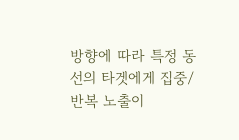방향에 따라 특정 동선의 타겟에게 집중/반복 노출이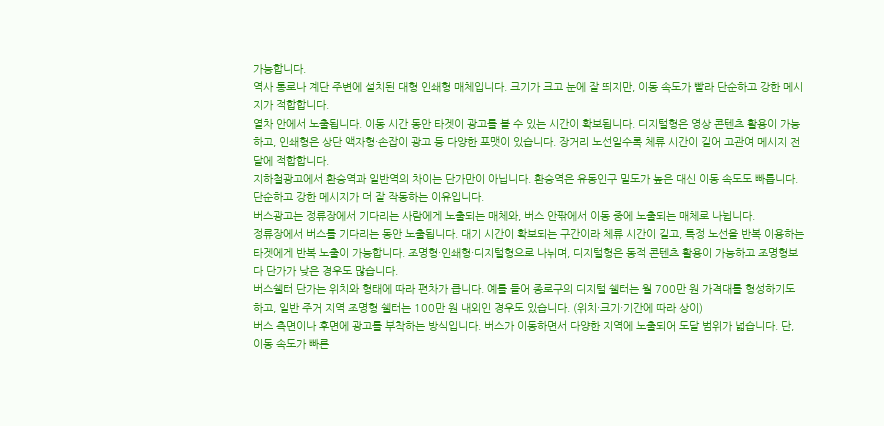가능합니다.
역사 통로나 계단 주변에 설치된 대형 인쇄형 매체입니다. 크기가 크고 눈에 잘 띄지만, 이동 속도가 빨라 단순하고 강한 메시지가 적합합니다.
열차 안에서 노출됩니다. 이동 시간 동안 타겟이 광고를 볼 수 있는 시간이 확보됩니다. 디지털형은 영상 콘텐츠 활용이 가능하고, 인쇄형은 상단 액자형·손잡이 광고 등 다양한 포맷이 있습니다. 장거리 노선일수록 체류 시간이 길어 고관여 메시지 전달에 적합합니다.
지하철광고에서 환승역과 일반역의 차이는 단가만이 아닙니다. 환승역은 유동인구 밀도가 높은 대신 이동 속도도 빠릅니다. 단순하고 강한 메시지가 더 잘 작동하는 이유입니다.
버스광고는 정류장에서 기다리는 사람에게 노출되는 매체와, 버스 안팎에서 이동 중에 노출되는 매체로 나뉩니다.
정류장에서 버스를 기다리는 동안 노출됩니다. 대기 시간이 확보되는 구간이라 체류 시간이 길고, 특정 노선을 반복 이용하는 타겟에게 반복 노출이 가능합니다. 조명형·인쇄형·디지털형으로 나뉘며, 디지털형은 동적 콘텐츠 활용이 가능하고 조명형보다 단가가 낮은 경우도 많습니다.
버스쉘터 단가는 위치와 형태에 따라 편차가 큽니다. 예를 들어 종로구의 디지털 쉘터는 월 700만 원 가격대를 형성하기도 하고, 일반 주거 지역 조명형 쉘터는 100만 원 내외인 경우도 있습니다. (위치·크기·기간에 따라 상이)
버스 측면이나 후면에 광고를 부착하는 방식입니다. 버스가 이동하면서 다양한 지역에 노출되어 도달 범위가 넓습니다. 단, 이동 속도가 빠른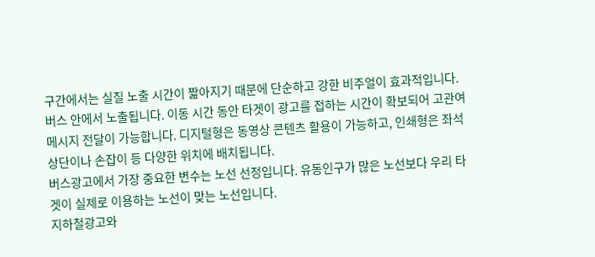구간에서는 실질 노출 시간이 짧아지기 때문에 단순하고 강한 비주얼이 효과적입니다.
버스 안에서 노출됩니다. 이동 시간 동안 타겟이 광고를 접하는 시간이 확보되어 고관여 메시지 전달이 가능합니다. 디지털형은 동영상 콘텐츠 활용이 가능하고, 인쇄형은 좌석 상단이나 손잡이 등 다양한 위치에 배치됩니다.
버스광고에서 가장 중요한 변수는 노선 선정입니다. 유동인구가 많은 노선보다 우리 타겟이 실제로 이용하는 노선이 맞는 노선입니다.
지하철광고와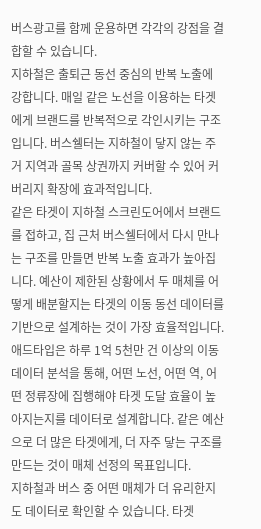버스광고를 함께 운용하면 각각의 강점을 결합할 수 있습니다.
지하철은 출퇴근 동선 중심의 반복 노출에 강합니다. 매일 같은 노선을 이용하는 타겟에게 브랜드를 반복적으로 각인시키는 구조입니다. 버스쉘터는 지하철이 닿지 않는 주거 지역과 골목 상권까지 커버할 수 있어 커버리지 확장에 효과적입니다.
같은 타겟이 지하철 스크린도어에서 브랜드를 접하고, 집 근처 버스쉘터에서 다시 만나는 구조를 만들면 반복 노출 효과가 높아집니다. 예산이 제한된 상황에서 두 매체를 어떻게 배분할지는 타겟의 이동 동선 데이터를 기반으로 설계하는 것이 가장 효율적입니다.
애드타입은 하루 1억 5천만 건 이상의 이동 데이터 분석을 통해, 어떤 노선, 어떤 역, 어떤 정류장에 집행해야 타겟 도달 효율이 높아지는지를 데이터로 설계합니다. 같은 예산으로 더 많은 타겟에게, 더 자주 닿는 구조를 만드는 것이 매체 선정의 목표입니다.
지하철과 버스 중 어떤 매체가 더 유리한지도 데이터로 확인할 수 있습니다. 타겟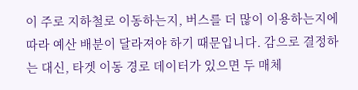이 주로 지하철로 이동하는지, 버스를 더 많이 이용하는지에 따라 예산 배분이 달라져야 하기 때문입니다. 감으로 결정하는 대신, 타겟 이동 경로 데이터가 있으면 두 매체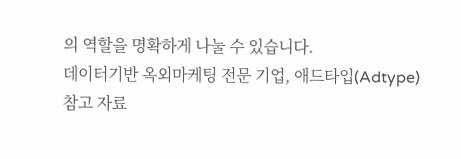의 역할을 명확하게 나눌 수 있습니다.
데이터기반 옥외마케팅 전문 기업, 애드타입(Adtype)
참고 자료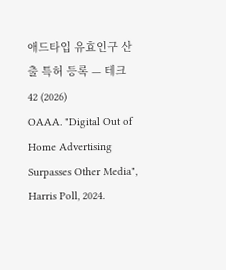애드타입 유효인구 산출 특허 등록 — 테크42 (2026)
OAAA. "Digital Out of Home Advertising Surpasses Other Media", Harris Poll, 2024.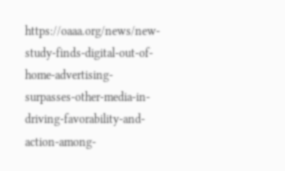https://oaaa.org/news/new-study-finds-digital-out-of-home-advertising-surpasses-other-media-in-driving-favorability-and-action-among-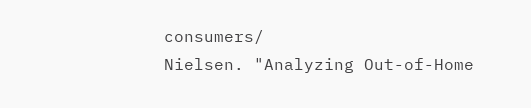consumers/
Nielsen. "Analyzing Out-of-Home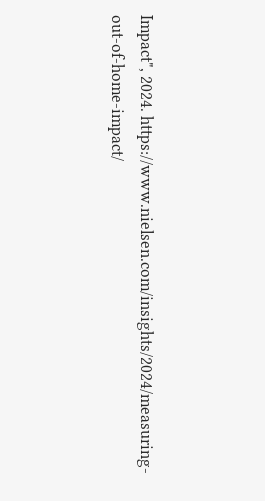Impact", 2024. https://www.nielsen.com/insights/2024/measuring-out-of-home-impact/